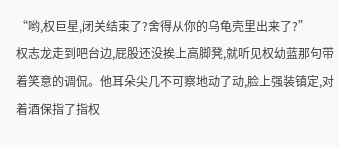“哟,权巨星,闭关结束了?舍得从你的乌龟壳里出来了?”
权志龙走到吧台边,屁股还没挨上高脚凳,就听见权幼蓝那句带着笑意的调侃。他耳朵尖几不可察地动了动,脸上强装镇定,对着酒保指了指权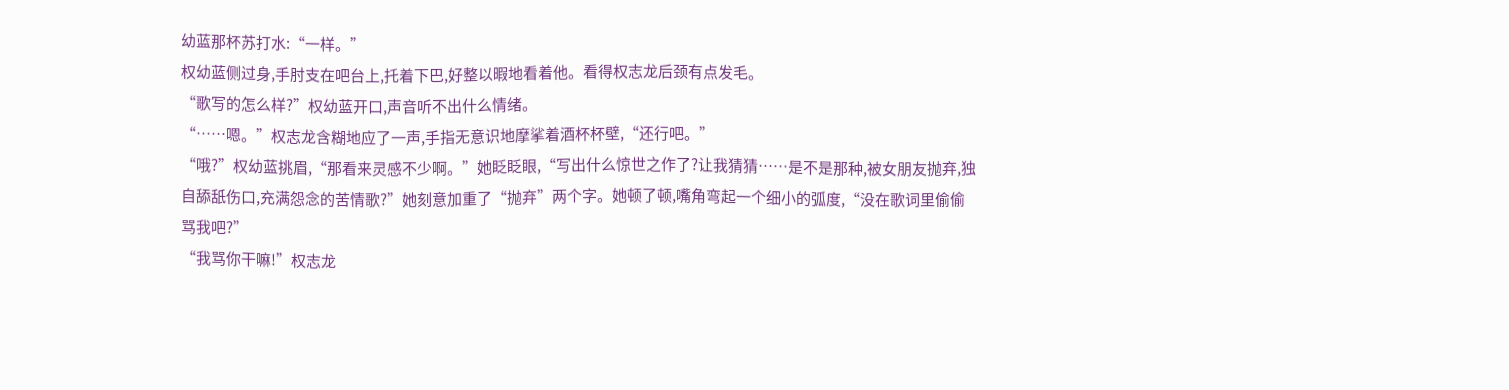幼蓝那杯苏打水:“一样。”
权幼蓝侧过身,手肘支在吧台上,托着下巴,好整以暇地看着他。看得权志龙后颈有点发毛。
“歌写的怎么样?”权幼蓝开口,声音听不出什么情绪。
“……嗯。”权志龙含糊地应了一声,手指无意识地摩挲着酒杯杯壁,“还行吧。”
“哦?”权幼蓝挑眉,“那看来灵感不少啊。”她眨眨眼,“写出什么惊世之作了?让我猜猜……是不是那种,被女朋友抛弃,独自舔舐伤口,充满怨念的苦情歌?”她刻意加重了“抛弃”两个字。她顿了顿,嘴角弯起一个细小的弧度,“没在歌词里偷偷骂我吧?”
“我骂你干嘛!”权志龙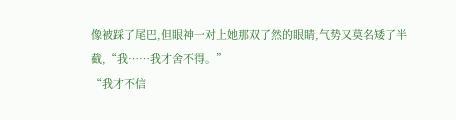像被踩了尾巴,但眼神一对上她那双了然的眼睛,气势又莫名矮了半截,“我……我才舍不得。”
“我才不信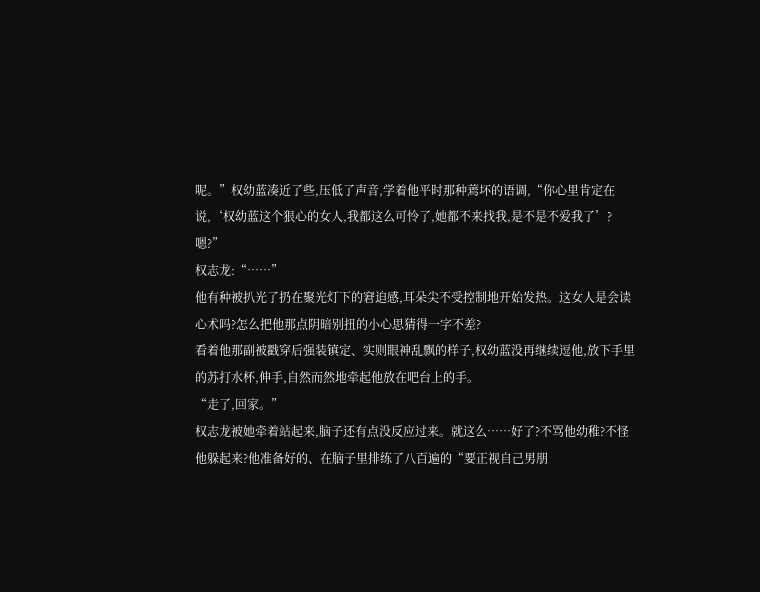呢。”权幼蓝凑近了些,压低了声音,学着他平时那种蔫坏的语调,“你心里肯定在说,‘权幼蓝这个狠心的女人,我都这么可怜了,她都不来找我,是不是不爱我了’?嗯?”
权志龙:“……”
他有种被扒光了扔在聚光灯下的窘迫感,耳朵尖不受控制地开始发热。这女人是会读心术吗?怎么把他那点阴暗别扭的小心思猜得一字不差?
看着他那副被戳穿后强装镇定、实则眼神乱飘的样子,权幼蓝没再继续逗他,放下手里的苏打水杯,伸手,自然而然地牵起他放在吧台上的手。
“走了,回家。”
权志龙被她牵着站起来,脑子还有点没反应过来。就这么……好了?不骂他幼稚?不怪他躲起来?他准备好的、在脑子里排练了八百遍的“要正视自己男朋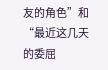友的角色”和“最近这几天的委屈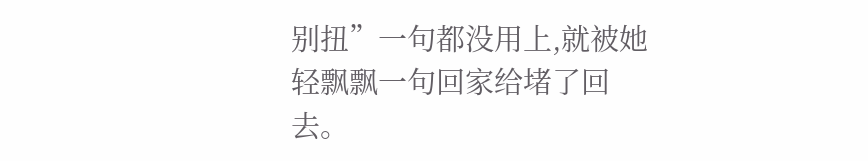别扭”一句都没用上,就被她轻飘飘一句回家给堵了回去。